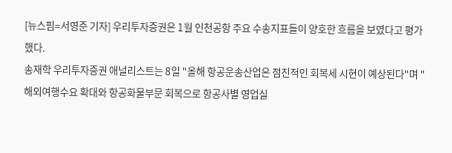[뉴스핌=서영준 기자] 우리투자증권은 1월 인천공항 주요 수송지표들이 양호한 흐름을 보였다고 평가했다.
송재학 우리투자증권 애널리스트는 8일 "올해 항공운송산업은 점진적인 회복세 시현이 예상된다"며 "해외여행수요 확대와 항공화물부문 회복으로 항공사별 영업실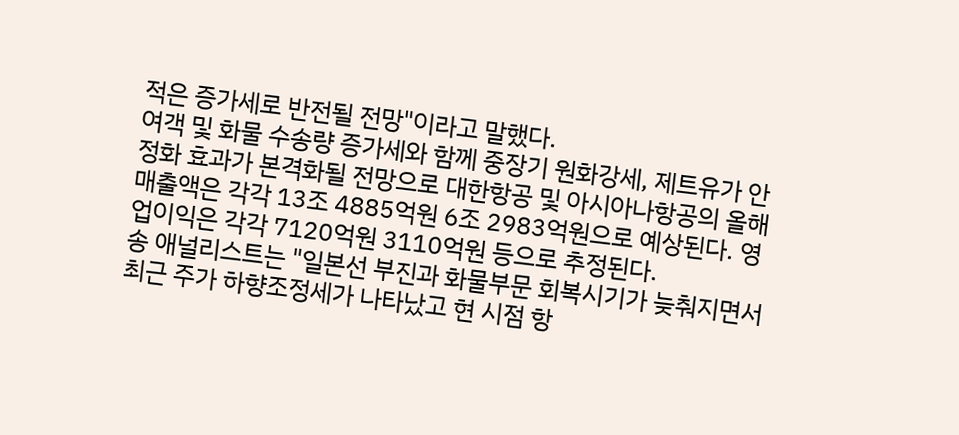적은 증가세로 반전될 전망"이라고 말했다.
여객 및 화물 수송량 증가세와 함께 중장기 원화강세, 제트유가 안정화 효과가 본격화될 전망으로 대한항공 및 아시아나항공의 올해 매출액은 각각 13조 4885억원 6조 2983억원으로 예상된다. 영업이익은 각각 7120억원 3110억원 등으로 추정된다.
송 애널리스트는 "일본선 부진과 화물부문 회복시기가 늦춰지면서 최근 주가 하향조정세가 나타났고 현 시점 항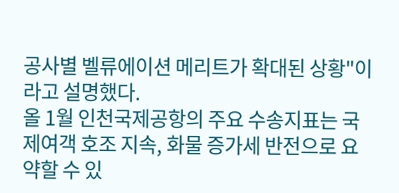공사별 벨류에이션 메리트가 확대된 상황"이라고 설명했다.
올 1월 인천국제공항의 주요 수송지표는 국제여객 호조 지속, 화물 증가세 반전으로 요약할 수 있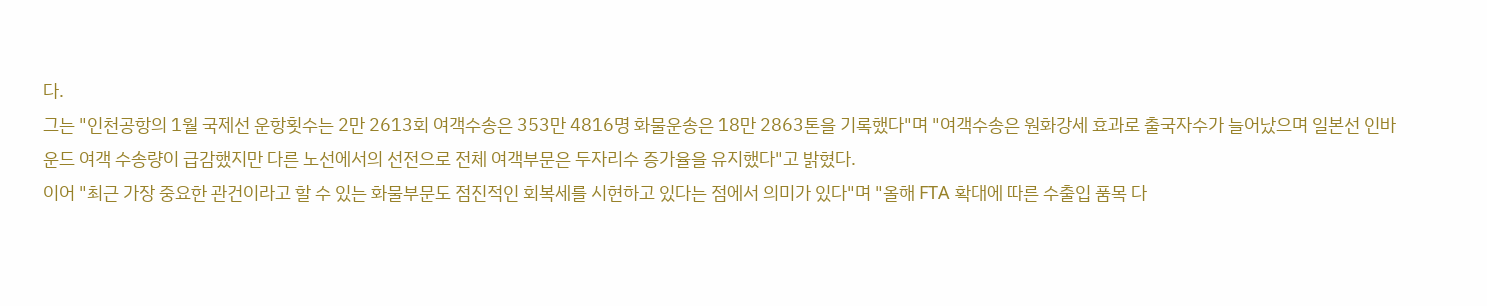다.
그는 "인천공항의 1월 국제선 운항횟수는 2만 2613회 여객수송은 353만 4816명 화물운송은 18만 2863톤을 기록했다"며 "여객수송은 원화강세 효과로 출국자수가 늘어났으며 일본선 인바운드 여객 수송량이 급감했지만 다른 노선에서의 선전으로 전체 여객부문은 두자리수 증가율을 유지했다"고 밝혔다.
이어 "최근 가장 중요한 관건이라고 할 수 있는 화물부문도 점진적인 회복세를 시현하고 있다는 점에서 의미가 있다"며 "올해 FTA 확대에 따른 수출입 품목 다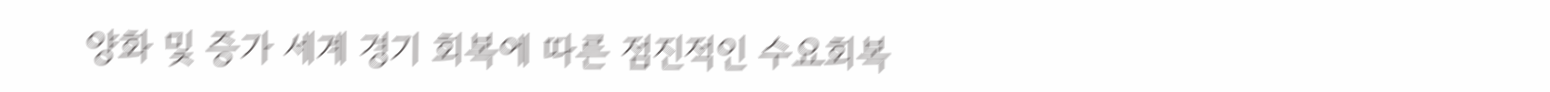양화 및 증가 세계 경기 회복에 따른 점진적인 수요회복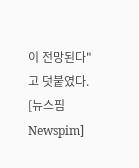이 전망된다"고 덧붙였다.
[뉴스핌 Newspim]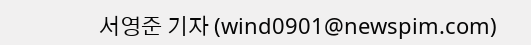서영준 기자 (wind0901@newspim.com)